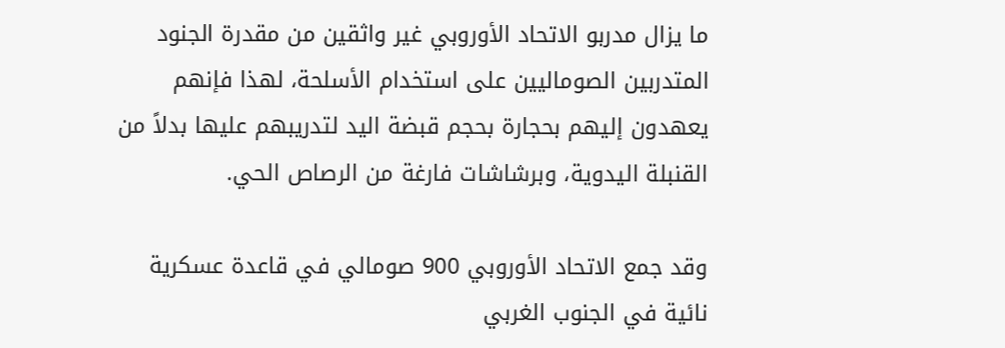ما يزال مدربو الاتحاد الأوروبي غير واثقين من مقدرة الجنود المتدربين الصوماليين على استخدام الأسلحة، لهذا فإنهم يعهدون إليهم بحجارة بحجم قبضة اليد لتدريبهم عليها بدلاً من القنبلة اليدوية، وبرشاشات فارغة من الرصاص الحي.

وقد جمع الاتحاد الأوروبي 900 صومالي في قاعدة عسكرية نائية في الجنوب الغربي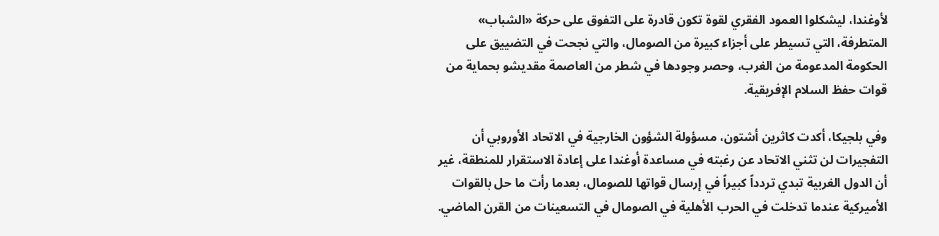لأوغندا، ليشكلوا العمود الفقري لقوة تكون قادرة على التفوق على حركة «الشباب» المتطرفة، التي تسيطر على أجزاء كبيرة من الصومال، والتي نجحت في التضييق على الحكومة المدعومة من الغرب، وحصر وجودها في شطر من العاصمة مقديشو بحماية من قوات حفظ السلام الإفريقية.

وفي بلجيكا، أكدت كاثرين أشتون، مسؤولة الشؤون الخارجية في الاتحاد الأوروبي أن التفجيرات لن تثني الاتحاد عن رغبته في مساعدة أوغندا على إعادة الاستقرار للمنطقة، غير أن الدول الغربية تبدي تردداً كبيراً في إرسال قواتها للصومال، بعدما رأت ما حل بالقوات الأميركية عندما تدخلت في الحرب الأهلية في الصومال في التسعينات من القرن الماضي.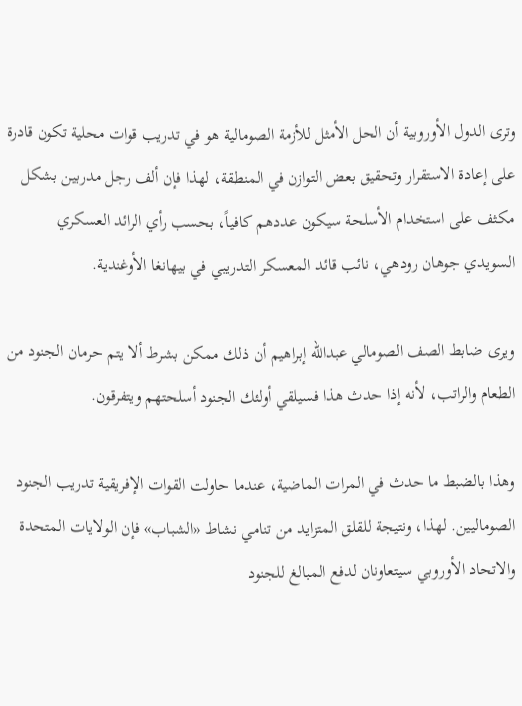وترى الدول الأوروبية أن الحل الأمثل للأزمة الصومالية هو في تدريب قوات محلية تكون قادرة على إعادة الاستقرار وتحقيق بعض التوازن في المنطقة، لهذا فإن ألف رجل مدربين بشكل مكثف على استخدام الأسلحة سيكون عددهم كافياً، بحسب رأي الرائد العسكري السويدي جوهان رودهي، نائب قائد المعسكر التدريبي في بيهانغا الأوغندية.

ويرى ضابط الصف الصومالي عبدالله إبراهيم أن ذلك ممكن بشرط ألا يتم حرمان الجنود من الطعام والراتب، لأنه إذا حدث هذا فسيلقي أولئك الجنود أسلحتهم ويتفرقون.

وهذا بالضبط ما حدث في المرات الماضية، عندما حاولت القوات الإفريقية تدريب الجنود الصوماليين. لهذا، ونتيجة للقلق المتزايد من تنامي نشاط «الشباب» فإن الولايات المتحدة والاتحاد الأوروبي سيتعاونان لدفع المبالغ للجنود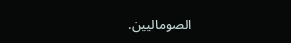الصوماليين.